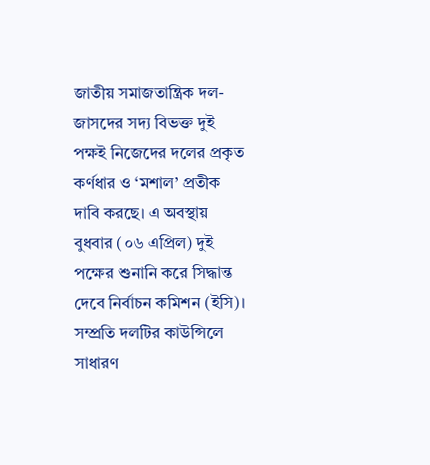জাতীয় সমাজতান্ত্রিক দল- জাসদের সদ্য বিভক্ত দুই পক্ষই নিজেদের দলের প্রকৃত কর্ণধার ও ‘মশাল’ প্রতীক দাবি করছে। এ অবস্থায় বুধবার (০৬ এপ্রিল) দুই পক্ষের শুনানি করে সিদ্ধান্ত দেবে নির্বাচন কমিশন (ইসি)।
সম্প্রতি দলটির কাউন্সিলে সাধারণ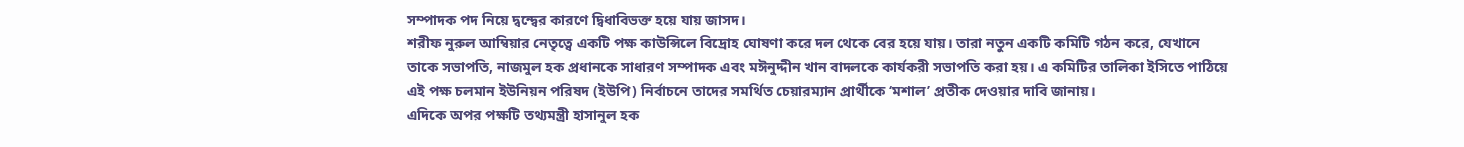সম্পাদক পদ নিয়ে দ্বন্দ্বের কারণে দ্বিধাবিভক্ত হয়ে যায় জাসদ।
শরীফ নুরুল আম্বিয়ার নেতৃত্বে একটি পক্ষ কাউন্সিলে বিদ্রোহ ঘোষণা করে দল থেকে বের হয়ে যায়। তারা নতুন একটি কমিটি গঠন করে, যেখানে তাকে সভাপতি, নাজমুল হক প্রধানকে সাধারণ সম্পাদক এবং মঈনুদ্দীন খান বাদলকে কার্যকরী সভাপতি করা হয়। এ কমিটির তালিকা ইসিতে পাঠিয়ে এই পক্ষ চলমান ইউনিয়ন পরিষদ (ইউপি) নির্বাচনে তাদের সমর্থিত চেয়ারম্যান প্রার্থীকে ‘মশাল’ প্রতীক দেওয়ার দাবি জানায়।
এদিকে অপর পক্ষটি তথ্যমন্ত্রী হাসানুল হক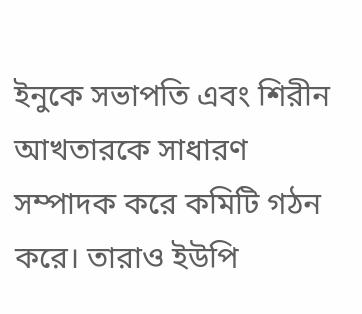ইনুকে সভাপতি এবং শিরীন আখতারকে সাধারণ সম্পাদক করে কমিটি গঠন করে। তারাও ইউপি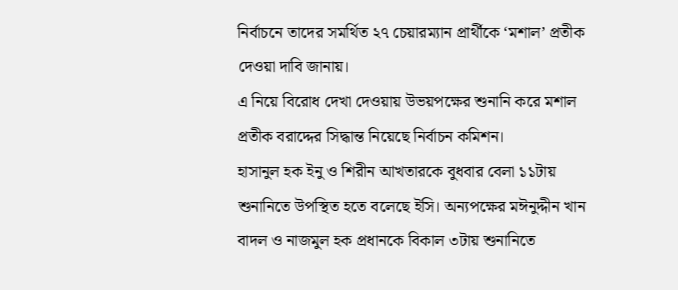নির্বাচনে তাদের সমর্থিত ২৭ চেয়ারম্যান প্রার্থীকে ‘মশাল’ প্রতীক দেওয়া দাবি জানায়।
এ নিয়ে বিরোধ দেখা দেওয়ায় উভয়পক্ষের শুনানি করে মশাল প্রতীক বরাদ্দের সিদ্ধান্ত নিয়েছে নির্বাচন কমিশন।
হাসানুল হক ইনু ও শিরীন আখতারকে বুধবার বেলা ১১টায় শুনানিতে উপস্থিত হতে বলেছে ইসি। অন্যপক্ষের মঈনুদ্দীন খান বাদল ও নাজমুল হক প্রধানকে বিকাল ৩টায় শুনানিতে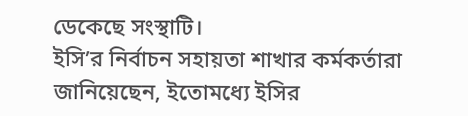ডেকেছে সংস্থাটি।
ইসি’র নির্বাচন সহায়তা শাখার কর্মকর্তারা জানিয়েছেন, ইতোমধ্যে ইসির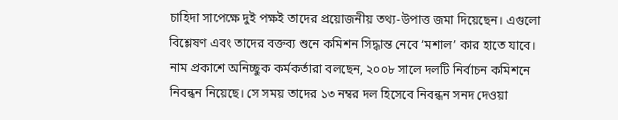চাহিদা সাপেক্ষে দুই পক্ষই তাদের প্রয়োজনীয় তথ্য-উপাত্ত জমা দিয়েছেন। এগুলো বিশ্লেষণ এবং তাদের বক্তব্য শুনে কমিশন সিদ্ধান্ত নেবে ‘মশাল’ কার হাতে যাবে।
নাম প্রকাশে অনিচ্ছুক কর্মকর্তারা বলছেন, ২০০৮ সালে দলটি নির্বাচন কমিশনে নিবন্ধন নিয়েছে। সে সময় তাদের ১৩ নম্বর দল হিসেবে নিবন্ধন সনদ দেওয়া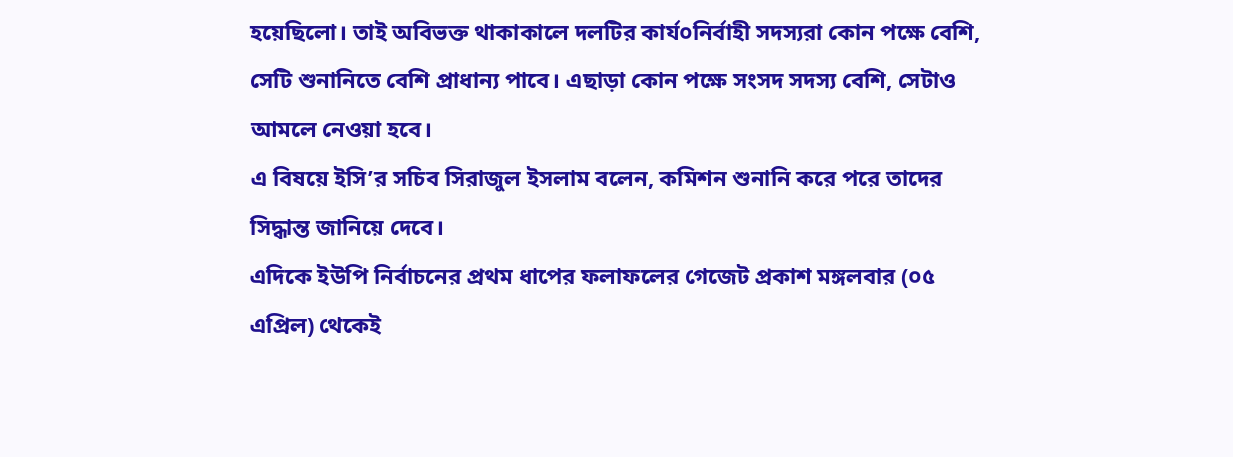হয়েছিলো। তাই অবিভক্ত থাকাকালে দলটির কার্য০নির্বাহী সদস্যরা কোন পক্ষে বেশি, সেটি শুনানিতে বেশি প্রাধান্য পাবে। এছাড়া কোন পক্ষে সংসদ সদস্য বেশি, সেটাও আমলে নেওয়া হবে।
এ বিষয়ে ইসি’র সচিব সিরাজুল ইসলাম বলেন, কমিশন শুনানি করে পরে তাদের সিদ্ধান্ত জানিয়ে দেবে।
এদিকে ইউপি নির্বাচনের প্রথম ধাপের ফলাফলের গেজেট প্রকাশ মঙ্গলবার (০৫ এপ্রিল) থেকেই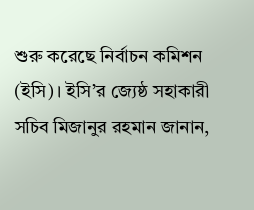শুরু করেছে নির্বাচন কমিশন (ইসি)। ইসি’র জ্যেষ্ঠ সহাকারী সচিব মিজানুর রহমান জানান,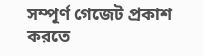সম্পূর্ণ গেজেট প্রকাশ করতে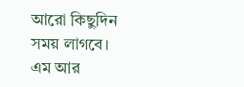আরো কিছুদিন সময় লাগবে।
এম আর